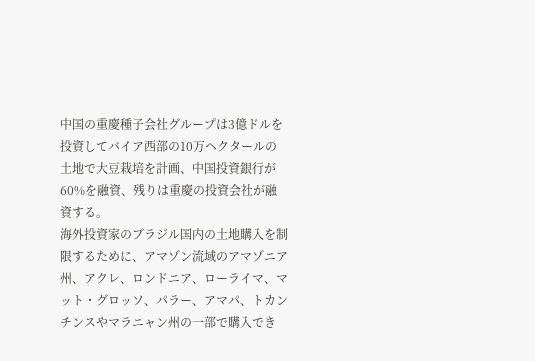中国の重慶種子会社グループは3億ドルを投資してバイア西部の10万ヘクタールの土地で大豆栽培を計画、中国投資銀行が60%を融資、残りは重慶の投資会社が融資する。
海外投資家のブラジル国内の土地購入を制限するために、アマゾン流域のアマゾニア州、アクレ、ロンドニア、ローライマ、マット・グロッソ、パラー、アマパ、トカンチンスやマラニャン州の一部で購入でき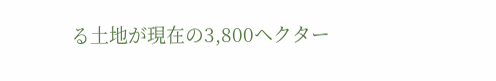る土地が現在の3,800ヘクター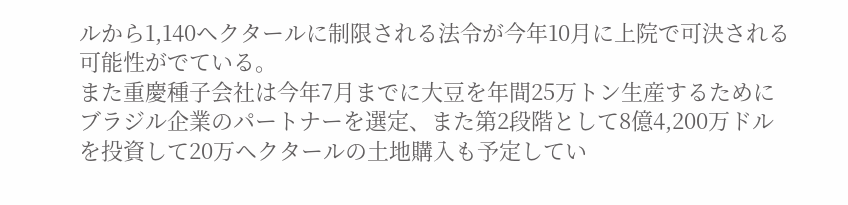ルから1,140ヘクタールに制限される法令が今年10月に上院で可決される可能性がでている。
また重慶種子会社は今年7月までに大豆を年間25万トン生産するためにブラジル企業のパートナーを選定、また第2段階として8億4,200万ドルを投資して20万ヘクタールの土地購入も予定してい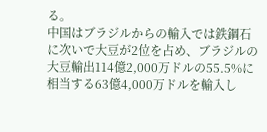る。
中国はブラジルからの輸入では鉄鋼石に次いで大豆が2位を占め、ブラジルの大豆輸出114億2,000万ドルの55.5%に相当する63億4,000万ドルを輸入し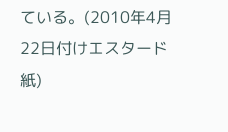ている。(2010年4月22日付けエスタード紙)